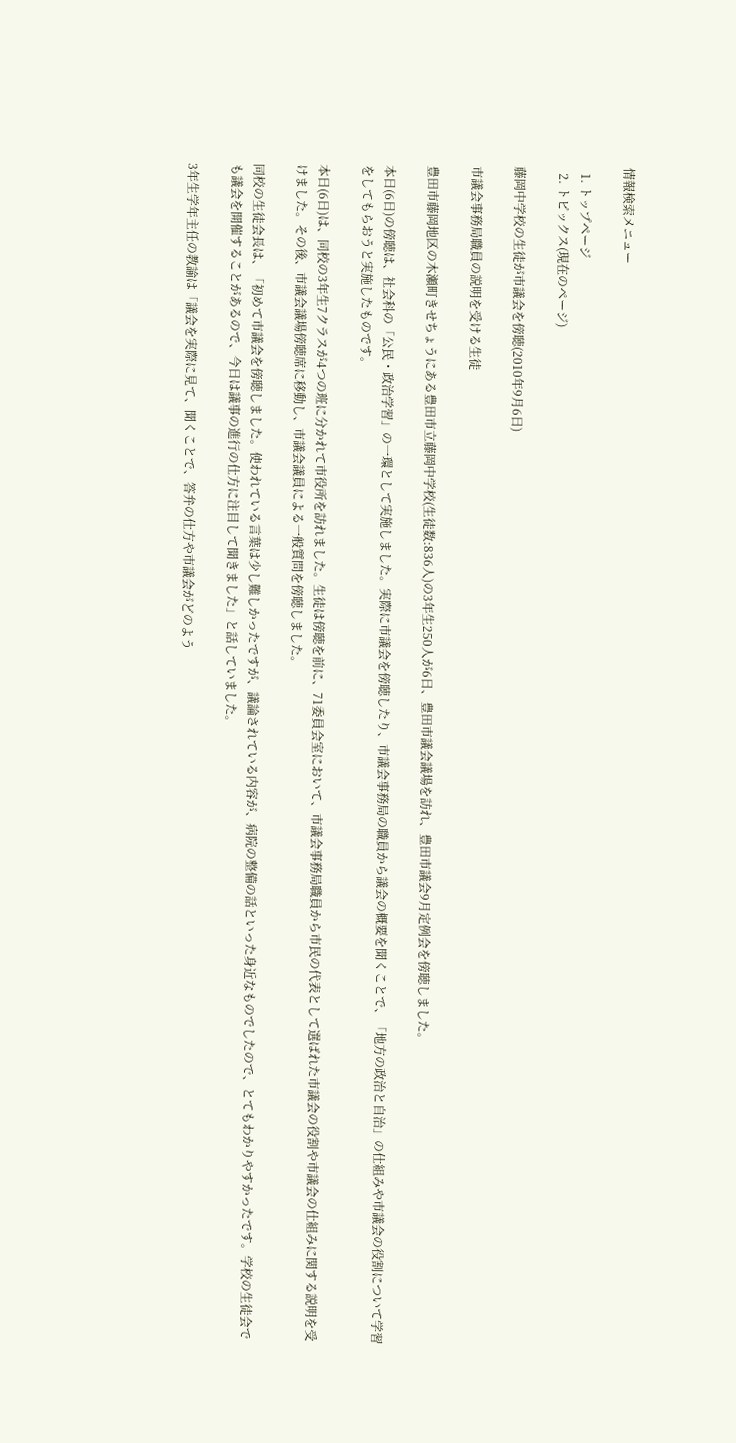情報検索メニュー

  1. トップページ
  2. トピックス(現在のページ)

藤岡中学校の生徒が市議会を傍聴(2010年9月6日)

市議会事務局職員の説明を受ける生徒

豊田市藤岡地区の木瀬町きせちょうにある豊田市立藤岡中学校(生徒数:836人)の3年生250人が6日、豊田市議会議場を訪れ、豊田市議会9月定例会を傍聴しました。

本日(6日)の傍聴は、社会科の「公民・政治学習」の一環として実施しました。実際に市議会を傍聴したり、市議会事務局の職員から議会の概要を聞くことで、「地方の政治と自治」の仕組みや市議会の役割について学習をしてもらおうと実施したものです。

本日(6日)は、同校の3年生7クラスが4つの班に分かれて市役所を訪れました。生徒は傍聴を前に、71委員会室において、市議会事務局職員から市民の代表として選ばれた市議会の役割や市議会の仕組みに関する説明を受けました。その後、市議会議場傍聴席に移動し、市議会議員による一般質問を傍聴しました。

同校の生徒会長は、「初めて市議会を傍聴しました。使われている言葉は少し難しかったですが、議論されている内容が、病院の整備の話といった身近なものでしたので、とてもわかりやすかったです。学校の生徒会でも議会を開催することがあるので、今日は議事の進行の仕方に注目して聞きました」と話していました。

3年生学年主任の教諭は「議会を実際に見て、聞くことで、答弁の仕方や市議会がどのよう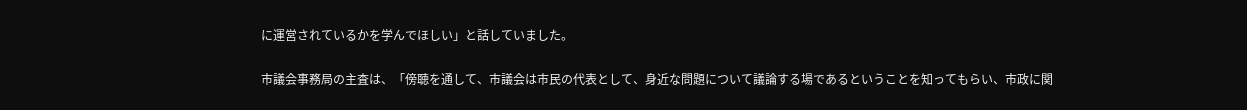に運営されているかを学んでほしい」と話していました。

市議会事務局の主査は、「傍聴を通して、市議会は市民の代表として、身近な問題について議論する場であるということを知ってもらい、市政に関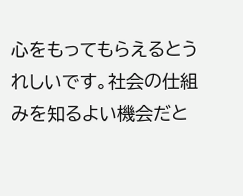心をもってもらえるとうれしいです。社会の仕組みを知るよい機会だと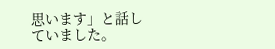思います」と話していました。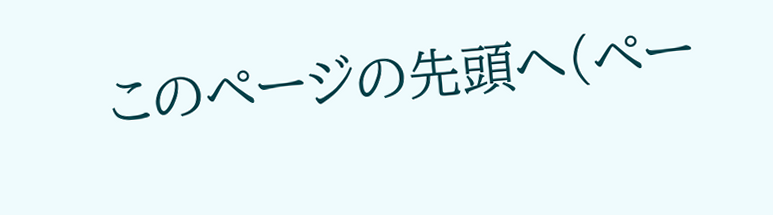このページの先頭へ(ペー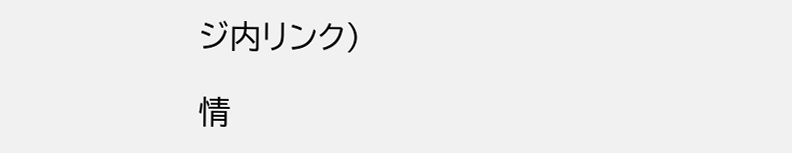ジ内リンク)

情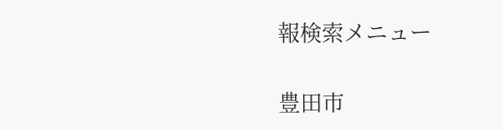報検索メニュー

豊田市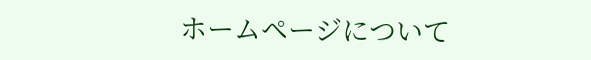ホームページについて